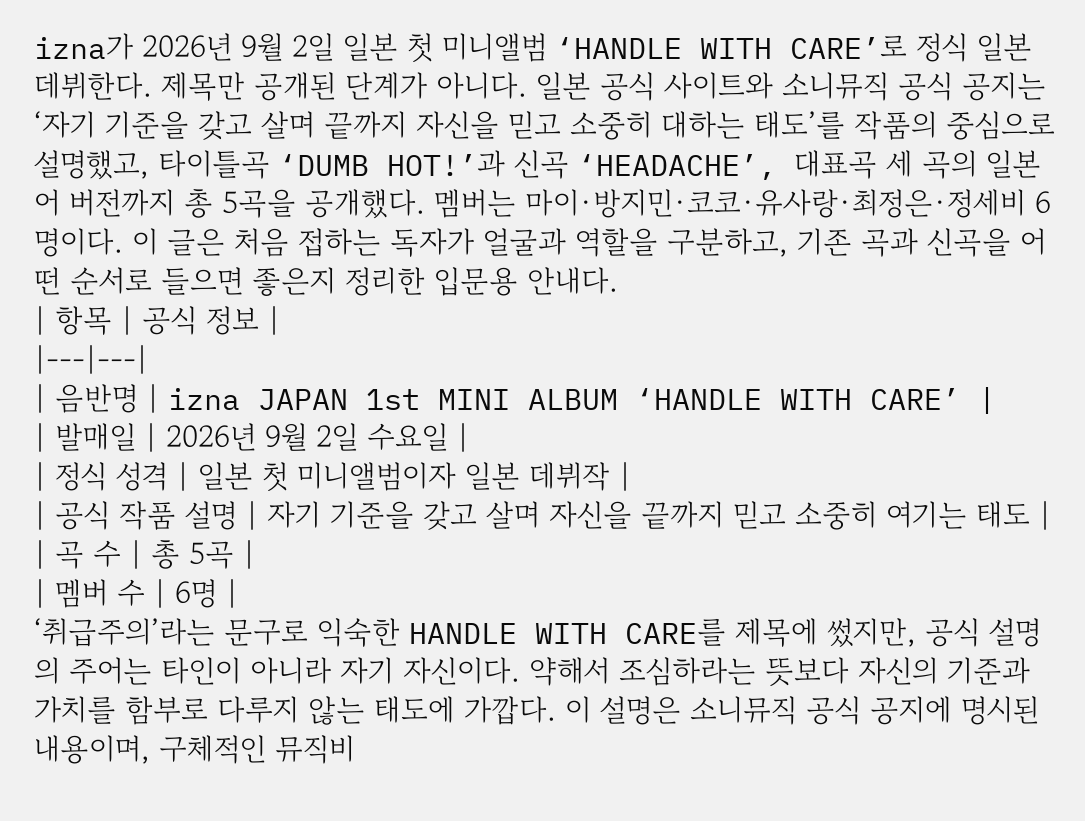izna가 2026년 9월 2일 일본 첫 미니앨범 ‘HANDLE WITH CARE’로 정식 일본 데뷔한다. 제목만 공개된 단계가 아니다. 일본 공식 사이트와 소니뮤직 공식 공지는 ‘자기 기준을 갖고 살며 끝까지 자신을 믿고 소중히 대하는 태도’를 작품의 중심으로 설명했고, 타이틀곡 ‘DUMB HOT!’과 신곡 ‘HEADACHE’, 대표곡 세 곡의 일본어 버전까지 총 5곡을 공개했다. 멤버는 마이·방지민·코코·유사랑·최정은·정세비 6명이다. 이 글은 처음 접하는 독자가 얼굴과 역할을 구분하고, 기존 곡과 신곡을 어떤 순서로 들으면 좋은지 정리한 입문용 안내다.
| 항목 | 공식 정보 |
|---|---|
| 음반명 | izna JAPAN 1st MINI ALBUM ‘HANDLE WITH CARE’ |
| 발매일 | 2026년 9월 2일 수요일 |
| 정식 성격 | 일본 첫 미니앨범이자 일본 데뷔작 |
| 공식 작품 설명 | 자기 기준을 갖고 살며 자신을 끝까지 믿고 소중히 여기는 태도 |
| 곡 수 | 총 5곡 |
| 멤버 수 | 6명 |
‘취급주의’라는 문구로 익숙한 HANDLE WITH CARE를 제목에 썼지만, 공식 설명의 주어는 타인이 아니라 자기 자신이다. 약해서 조심하라는 뜻보다 자신의 기준과 가치를 함부로 다루지 않는 태도에 가깝다. 이 설명은 소니뮤직 공식 공지에 명시된 내용이며, 구체적인 뮤직비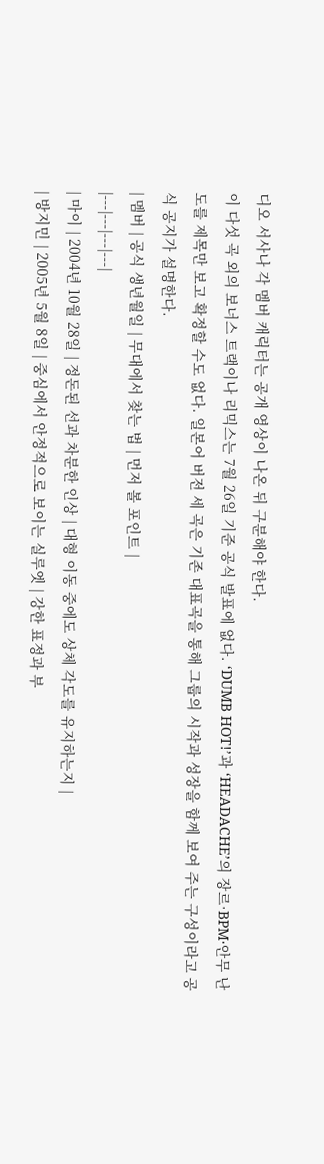디오 서사나 각 멤버 캐릭터는 공개 영상이 나온 뒤 구분해야 한다.
이 다섯 곡 외의 보너스 트랙이나 리믹스는 7월 26일 기준 공식 발표에 없다. ‘DUMB HOT!’과 ‘HEADACHE’의 장르·BPM·안무 난도를 제목만 보고 확정할 수도 없다. 일본어 버전 세 곡은 기존 대표곡을 통해 그룹의 시작과 성장을 함께 보여 주는 구성이라고 공식 공지가 설명한다.
| 멤버 | 공식 생년월일 | 무대에서 찾는 법 | 먼저 볼 포인트 |
|---|---|---|---|
| 마이 | 2004년 10월 28일 | 정돈된 선과 차분한 인상 | 대형 이동 중에도 상체 각도를 유지하는지 |
| 방지민 | 2005년 5월 8일 | 중심에서 안정적으로 보이는 실루엣 | 강한 표정과 부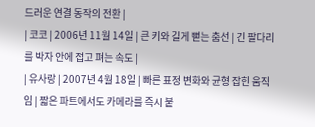드러운 연결 동작의 전환 |
| 코코 | 2006년 11월 14일 | 큰 키와 길게 뻗는 춤선 | 긴 팔다리를 박자 안에 접고 펴는 속도 |
| 유사랑 | 2007년 4월 18일 | 빠른 표정 변화와 균형 잡힌 움직임 | 짧은 파트에서도 카메라를 즉시 붙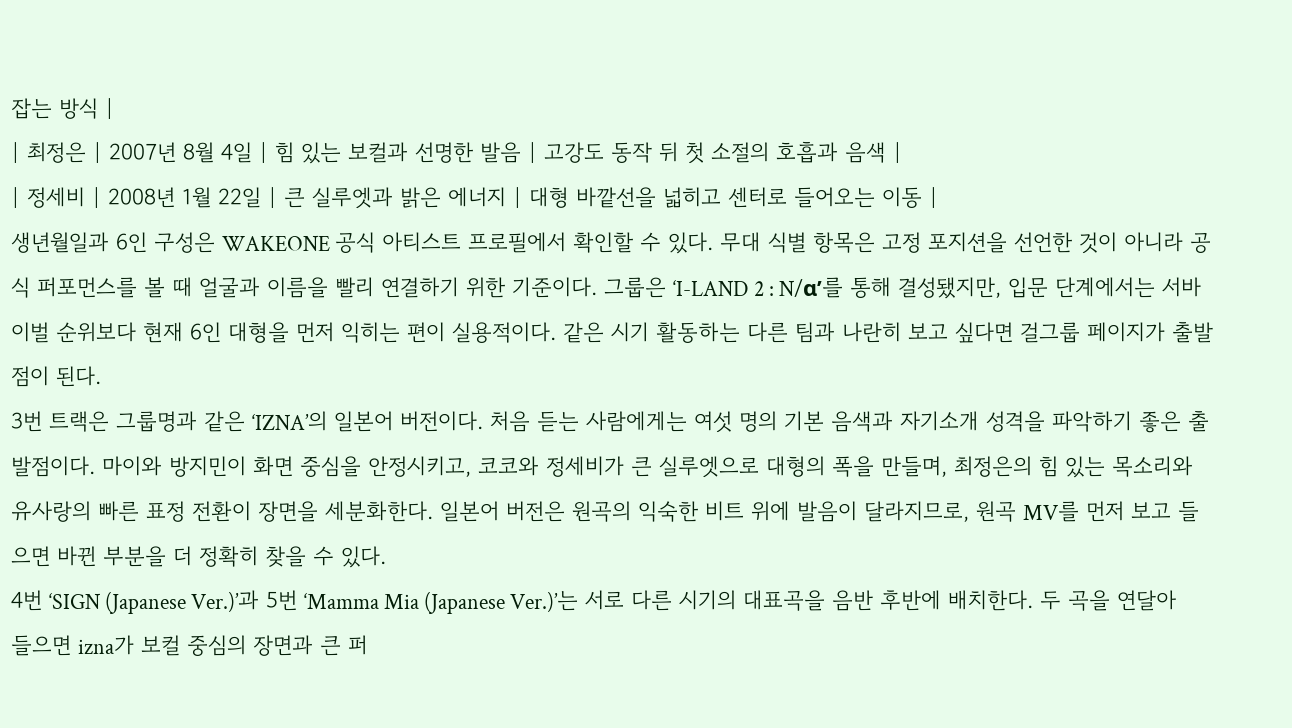잡는 방식 |
| 최정은 | 2007년 8월 4일 | 힘 있는 보컬과 선명한 발음 | 고강도 동작 뒤 첫 소절의 호흡과 음색 |
| 정세비 | 2008년 1월 22일 | 큰 실루엣과 밝은 에너지 | 대형 바깥선을 넓히고 센터로 들어오는 이동 |
생년월일과 6인 구성은 WAKEONE 공식 아티스트 프로필에서 확인할 수 있다. 무대 식별 항목은 고정 포지션을 선언한 것이 아니라 공식 퍼포먼스를 볼 때 얼굴과 이름을 빨리 연결하기 위한 기준이다. 그룹은 ‘I-LAND 2 : N/α’를 통해 결성됐지만, 입문 단계에서는 서바이벌 순위보다 현재 6인 대형을 먼저 익히는 편이 실용적이다. 같은 시기 활동하는 다른 팀과 나란히 보고 싶다면 걸그룹 페이지가 출발점이 된다.
3번 트랙은 그룹명과 같은 ‘IZNA’의 일본어 버전이다. 처음 듣는 사람에게는 여섯 명의 기본 음색과 자기소개 성격을 파악하기 좋은 출발점이다. 마이와 방지민이 화면 중심을 안정시키고, 코코와 정세비가 큰 실루엣으로 대형의 폭을 만들며, 최정은의 힘 있는 목소리와 유사랑의 빠른 표정 전환이 장면을 세분화한다. 일본어 버전은 원곡의 익숙한 비트 위에 발음이 달라지므로, 원곡 MV를 먼저 보고 들으면 바뀐 부분을 더 정확히 찾을 수 있다.
4번 ‘SIGN (Japanese Ver.)’과 5번 ‘Mamma Mia (Japanese Ver.)’는 서로 다른 시기의 대표곡을 음반 후반에 배치한다. 두 곡을 연달아 들으면 izna가 보컬 중심의 장면과 큰 퍼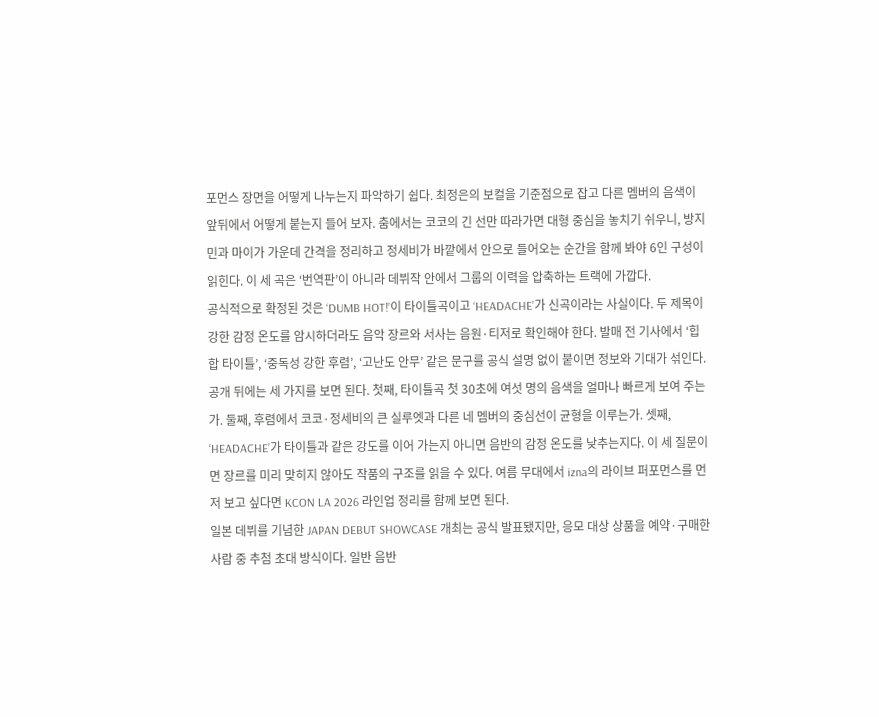포먼스 장면을 어떻게 나누는지 파악하기 쉽다. 최정은의 보컬을 기준점으로 잡고 다른 멤버의 음색이 앞뒤에서 어떻게 붙는지 들어 보자. 춤에서는 코코의 긴 선만 따라가면 대형 중심을 놓치기 쉬우니, 방지민과 마이가 가운데 간격을 정리하고 정세비가 바깥에서 안으로 들어오는 순간을 함께 봐야 6인 구성이 읽힌다. 이 세 곡은 ‘번역판’이 아니라 데뷔작 안에서 그룹의 이력을 압축하는 트랙에 가깝다.
공식적으로 확정된 것은 ‘DUMB HOT!’이 타이틀곡이고 ‘HEADACHE’가 신곡이라는 사실이다. 두 제목이 강한 감정 온도를 암시하더라도 음악 장르와 서사는 음원·티저로 확인해야 한다. 발매 전 기사에서 ‘힙합 타이틀’, ‘중독성 강한 후렴’, ‘고난도 안무’ 같은 문구를 공식 설명 없이 붙이면 정보와 기대가 섞인다.
공개 뒤에는 세 가지를 보면 된다. 첫째, 타이틀곡 첫 30초에 여섯 명의 음색을 얼마나 빠르게 보여 주는가. 둘째, 후렴에서 코코·정세비의 큰 실루엣과 다른 네 멤버의 중심선이 균형을 이루는가. 셋째, ‘HEADACHE’가 타이틀과 같은 강도를 이어 가는지 아니면 음반의 감정 온도를 낮추는지다. 이 세 질문이면 장르를 미리 맞히지 않아도 작품의 구조를 읽을 수 있다. 여름 무대에서 izna의 라이브 퍼포먼스를 먼저 보고 싶다면 KCON LA 2026 라인업 정리를 함께 보면 된다.
일본 데뷔를 기념한 JAPAN DEBUT SHOWCASE 개최는 공식 발표됐지만, 응모 대상 상품을 예약·구매한 사람 중 추첨 초대 방식이다. 일반 음반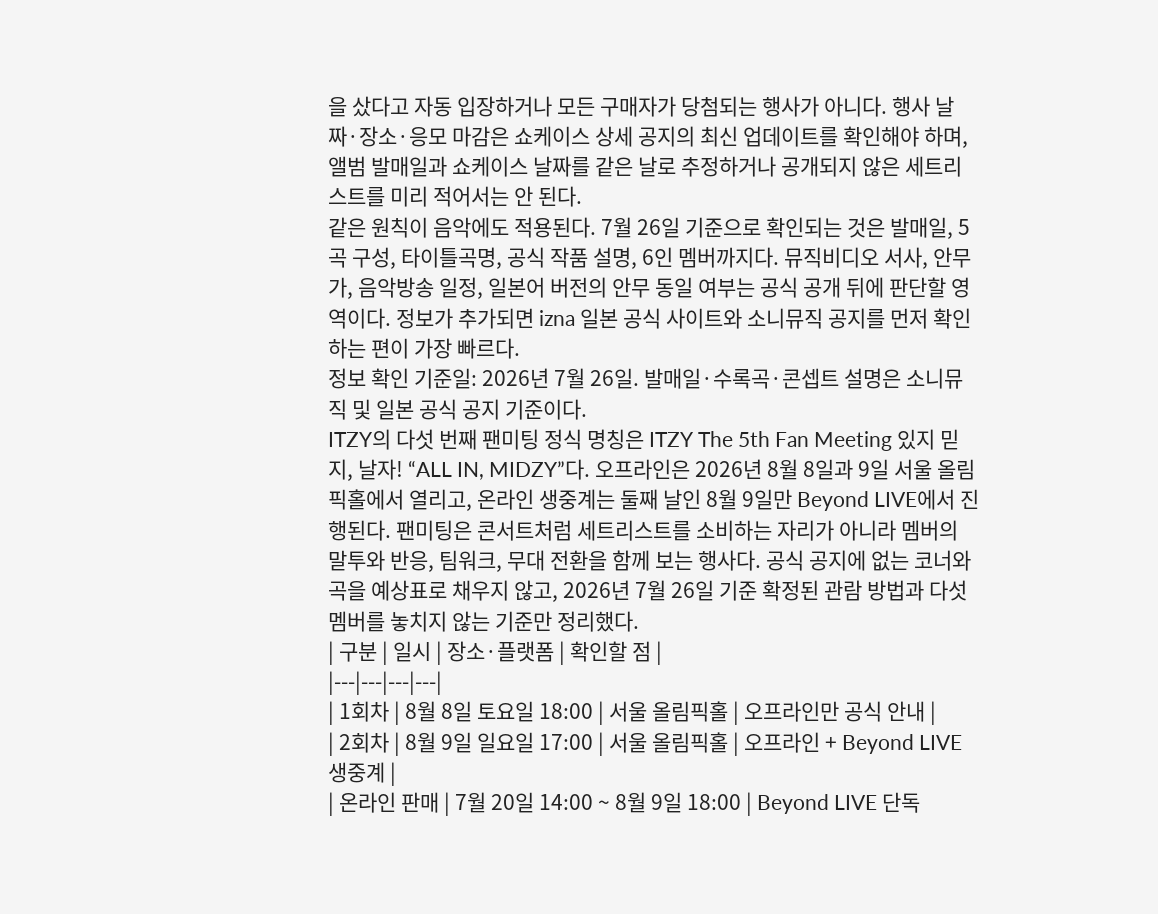을 샀다고 자동 입장하거나 모든 구매자가 당첨되는 행사가 아니다. 행사 날짜·장소·응모 마감은 쇼케이스 상세 공지의 최신 업데이트를 확인해야 하며, 앨범 발매일과 쇼케이스 날짜를 같은 날로 추정하거나 공개되지 않은 세트리스트를 미리 적어서는 안 된다.
같은 원칙이 음악에도 적용된다. 7월 26일 기준으로 확인되는 것은 발매일, 5곡 구성, 타이틀곡명, 공식 작품 설명, 6인 멤버까지다. 뮤직비디오 서사, 안무가, 음악방송 일정, 일본어 버전의 안무 동일 여부는 공식 공개 뒤에 판단할 영역이다. 정보가 추가되면 izna 일본 공식 사이트와 소니뮤직 공지를 먼저 확인하는 편이 가장 빠르다.
정보 확인 기준일: 2026년 7월 26일. 발매일·수록곡·콘셉트 설명은 소니뮤직 및 일본 공식 공지 기준이다.
ITZY의 다섯 번째 팬미팅 정식 명칭은 ITZY The 5th Fan Meeting 있지 믿지, 날자! “ALL IN, MIDZY”다. 오프라인은 2026년 8월 8일과 9일 서울 올림픽홀에서 열리고, 온라인 생중계는 둘째 날인 8월 9일만 Beyond LIVE에서 진행된다. 팬미팅은 콘서트처럼 세트리스트를 소비하는 자리가 아니라 멤버의 말투와 반응, 팀워크, 무대 전환을 함께 보는 행사다. 공식 공지에 없는 코너와 곡을 예상표로 채우지 않고, 2026년 7월 26일 기준 확정된 관람 방법과 다섯 멤버를 놓치지 않는 기준만 정리했다.
| 구분 | 일시 | 장소·플랫폼 | 확인할 점 |
|---|---|---|---|
| 1회차 | 8월 8일 토요일 18:00 | 서울 올림픽홀 | 오프라인만 공식 안내 |
| 2회차 | 8월 9일 일요일 17:00 | 서울 올림픽홀 | 오프라인 + Beyond LIVE 생중계 |
| 온라인 판매 | 7월 20일 14:00 ~ 8월 9일 18:00 | Beyond LIVE 단독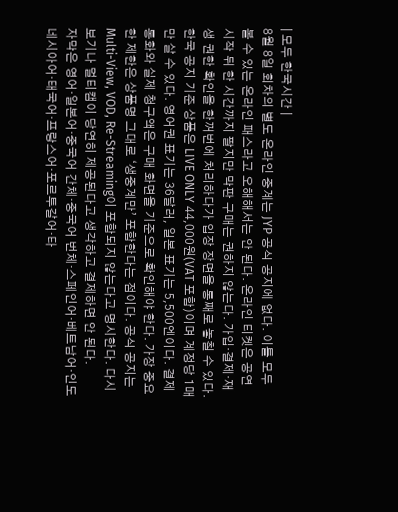| 모두 한국시간 |
8월 8일 회차의 별도 온라인 중계는 JYP 공식 공지에 없다. 이틀 모두 볼 수 있는 온라인 패스라고 오해해서는 안 된다. 온라인 티켓은 공연 시작 뒤 한 시간까지 팔지만 막판 구매는 권하지 않는다. 가입·결제·재생 권한 확인을 한꺼번에 처리하다가 입장 장면을 통째로 놓칠 수 있다.
한국 공지 기준 상품은 LIVE ONLY 44,000원(VAT 포함)이며 계정당 1매만 살 수 있다. 영어권 표기는 36달러, 일본 표기는 5,500엔이다. 결제 통화와 실제 청구액은 구매 화면을 기준으로 확인해야 한다. 가장 중요한 제한은 상품명 그대로 ‘생중계만’ 포함한다는 점이다. 공식 공지는 Multi-View, VOD, Re-Streaming이 포함되지 않는다고 명시한다. 다시보기나 멀티캠이 당연히 제공된다고 생각하고 결제하면 안 된다.
자막은 영어·일본어·중국어 간체·중국어 번체·스페인어·베트남어·인도네시아어·태국어·프랑스어·포르투갈어·타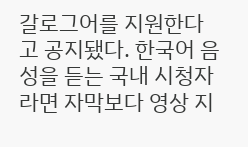갈로그어를 지원한다고 공지됐다. 한국어 음성을 듣는 국내 시청자라면 자막보다 영상 지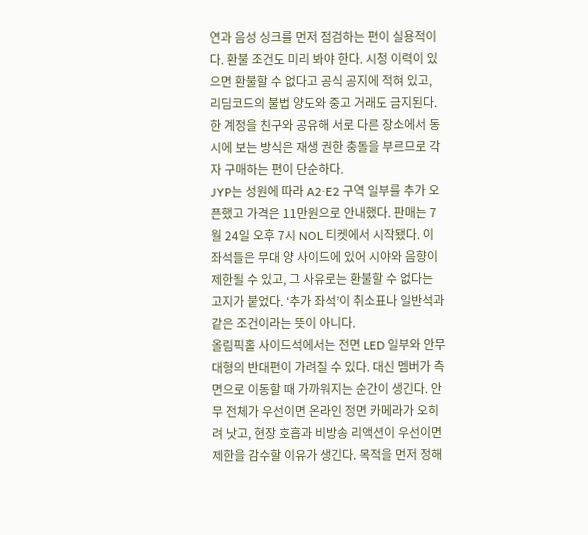연과 음성 싱크를 먼저 점검하는 편이 실용적이다. 환불 조건도 미리 봐야 한다. 시청 이력이 있으면 환불할 수 없다고 공식 공지에 적혀 있고, 리딤코드의 불법 양도와 중고 거래도 금지된다. 한 계정을 친구와 공유해 서로 다른 장소에서 동시에 보는 방식은 재생 권한 충돌을 부르므로 각자 구매하는 편이 단순하다.
JYP는 성원에 따라 A2·E2 구역 일부를 추가 오픈했고 가격은 11만원으로 안내했다. 판매는 7월 24일 오후 7시 NOL 티켓에서 시작됐다. 이 좌석들은 무대 양 사이드에 있어 시야와 음향이 제한될 수 있고, 그 사유로는 환불할 수 없다는 고지가 붙었다. ‘추가 좌석’이 취소표나 일반석과 같은 조건이라는 뜻이 아니다.
올림픽홀 사이드석에서는 전면 LED 일부와 안무 대형의 반대편이 가려질 수 있다. 대신 멤버가 측면으로 이동할 때 가까워지는 순간이 생긴다. 안무 전체가 우선이면 온라인 정면 카메라가 오히려 낫고, 현장 호흡과 비방송 리액션이 우선이면 제한을 감수할 이유가 생긴다. 목적을 먼저 정해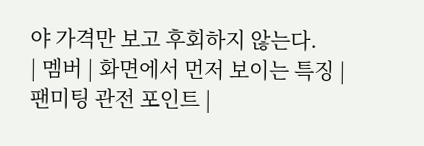야 가격만 보고 후회하지 않는다.
| 멤버 | 화면에서 먼저 보이는 특징 | 팬미팅 관전 포인트 |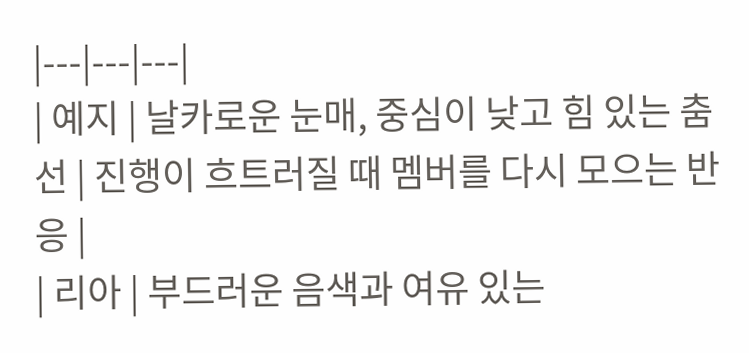|---|---|---|
| 예지 | 날카로운 눈매, 중심이 낮고 힘 있는 춤선 | 진행이 흐트러질 때 멤버를 다시 모으는 반응 |
| 리아 | 부드러운 음색과 여유 있는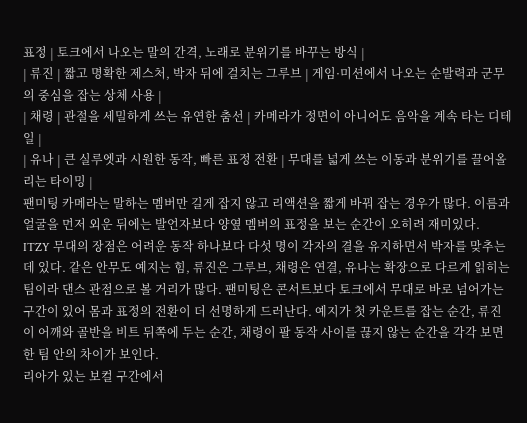표정 | 토크에서 나오는 말의 간격, 노래로 분위기를 바꾸는 방식 |
| 류진 | 짧고 명확한 제스처, 박자 뒤에 걸치는 그루브 | 게임·미션에서 나오는 순발력과 군무의 중심을 잡는 상체 사용 |
| 채령 | 관절을 세밀하게 쓰는 유연한 춤선 | 카메라가 정면이 아니어도 음악을 계속 타는 디테일 |
| 유나 | 큰 실루엣과 시원한 동작, 빠른 표정 전환 | 무대를 넓게 쓰는 이동과 분위기를 끌어올리는 타이밍 |
팬미팅 카메라는 말하는 멤버만 길게 잡지 않고 리액션을 짧게 바꿔 잡는 경우가 많다. 이름과 얼굴을 먼저 외운 뒤에는 발언자보다 양옆 멤버의 표정을 보는 순간이 오히려 재미있다.
ITZY 무대의 장점은 어려운 동작 하나보다 다섯 명이 각자의 결을 유지하면서 박자를 맞추는 데 있다. 같은 안무도 예지는 힘, 류진은 그루브, 채령은 연결, 유나는 확장으로 다르게 읽히는 팀이라 댄스 관점으로 볼 거리가 많다. 팬미팅은 콘서트보다 토크에서 무대로 바로 넘어가는 구간이 있어 몸과 표정의 전환이 더 선명하게 드러난다. 예지가 첫 카운트를 잡는 순간, 류진이 어깨와 골반을 비트 뒤쪽에 두는 순간, 채령이 팔 동작 사이를 끊지 않는 순간을 각각 보면 한 팀 안의 차이가 보인다.
리아가 있는 보컬 구간에서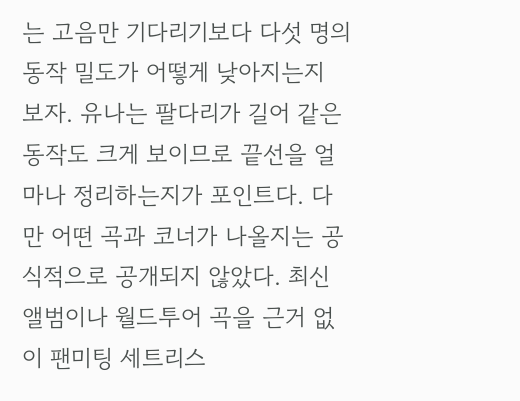는 고음만 기다리기보다 다섯 명의 동작 밀도가 어떻게 낮아지는지 보자. 유나는 팔다리가 길어 같은 동작도 크게 보이므로 끝선을 얼마나 정리하는지가 포인트다. 다만 어떤 곡과 코너가 나올지는 공식적으로 공개되지 않았다. 최신 앨범이나 월드투어 곡을 근거 없이 팬미팅 세트리스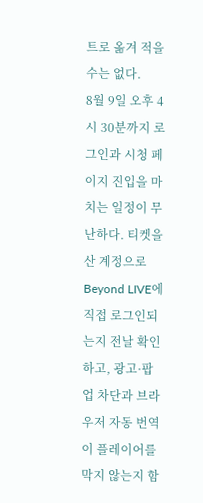트로 옮겨 적을 수는 없다.
8월 9일 오후 4시 30분까지 로그인과 시청 페이지 진입을 마치는 일정이 무난하다. 티켓을 산 계정으로 Beyond LIVE에 직접 로그인되는지 전날 확인하고, 광고·팝업 차단과 브라우저 자동 번역이 플레이어를 막지 않는지 함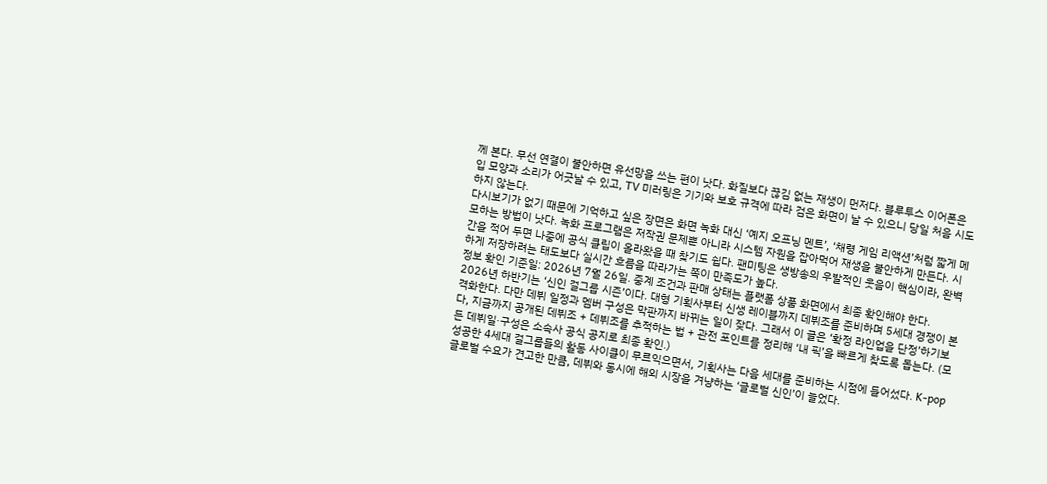께 본다. 무선 연결이 불안하면 유선망을 쓰는 편이 낫다. 화질보다 끊김 없는 재생이 먼저다. 블루투스 이어폰은 입 모양과 소리가 어긋날 수 있고, TV 미러링은 기기와 보호 규격에 따라 검은 화면이 날 수 있으니 당일 처음 시도하지 않는다.
다시보기가 없기 때문에 기억하고 싶은 장면은 화면 녹화 대신 ‘예지 오프닝 멘트’, ‘채령 게임 리액션’처럼 짧게 메모하는 방법이 낫다. 녹화 프로그램은 저작권 문제뿐 아니라 시스템 자원을 잡아먹어 재생을 불안하게 만든다. 시간을 적어 두면 나중에 공식 클립이 올라왔을 때 찾기도 쉽다. 팬미팅은 생방송의 우발적인 웃음이 핵심이라, 완벽하게 저장하려는 태도보다 실시간 흐름을 따라가는 쪽이 만족도가 높다.
정보 확인 기준일: 2026년 7월 26일. 중계 조건과 판매 상태는 플랫폼 상품 화면에서 최종 확인해야 한다.
2026년 하반기는 ‘신인 걸그룹 시즌’이다. 대형 기획사부터 신생 레이블까지 데뷔조를 준비하며 5세대 경쟁이 본격화한다. 다만 데뷔 일정과 멤버 구성은 막판까지 바뀌는 일이 잦다. 그래서 이 글은 ‘확정 라인업을 단정’하기보다, 지금까지 공개된 데뷔조 + 데뷔조를 추적하는 법 + 관전 포인트를 정리해 ‘내 픽’을 빠르게 찾도록 돕는다. (모든 데뷔일·구성은 소속사 공식 공지로 최종 확인.)
성공한 4세대 걸그룹들의 활동 사이클이 무르익으면서, 기획사는 다음 세대를 준비하는 시점에 들어섰다. K-pop 글로벌 수요가 견고한 만큼, 데뷔와 동시에 해외 시장을 겨냥하는 ‘글로벌 신인’이 늘었다.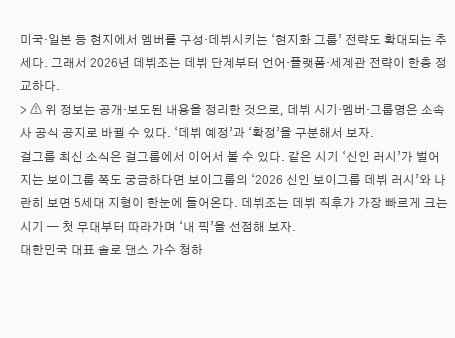미국·일본 등 현지에서 멤버를 구성·데뷔시키는 ‘현지화 그룹’ 전략도 확대되는 추세다. 그래서 2026년 데뷔조는 데뷔 단계부터 언어·플랫폼·세계관 전략이 한층 정교하다.
> ⚠ 위 정보는 공개·보도된 내용을 정리한 것으로, 데뷔 시기·멤버·그룹명은 소속사 공식 공지로 바뀔 수 있다. ‘데뷔 예정’과 ‘확정’을 구분해서 보자.
걸그룹 최신 소식은 걸그룹에서 이어서 볼 수 있다. 같은 시기 ‘신인 러시’가 벌어지는 보이그룹 쪽도 궁금하다면 보이그룹의 ‘2026 신인 보이그룹 데뷔 러시’와 나란히 보면 5세대 지형이 한눈에 들어온다. 데뷔조는 데뷔 직후가 가장 빠르게 크는 시기 — 첫 무대부터 따라가며 ‘내 픽’을 선점해 보자.
대한민국 대표 솔로 댄스 가수 청하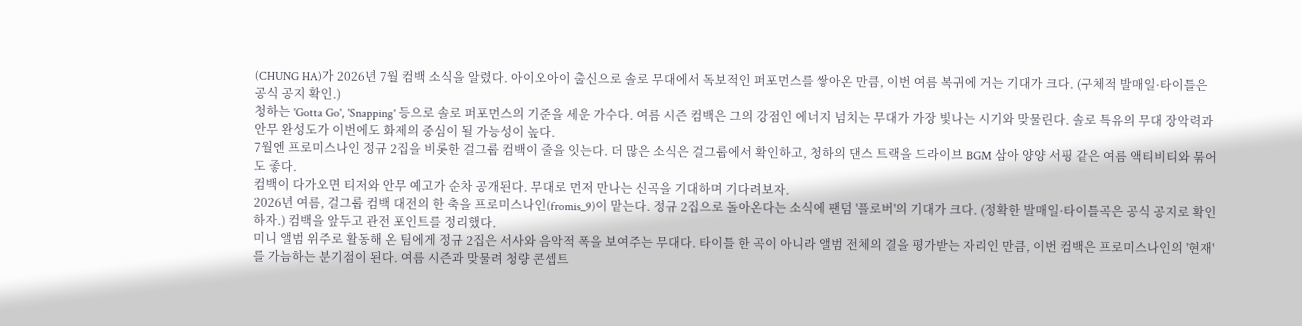(CHUNG HA)가 2026년 7월 컴백 소식을 알렸다. 아이오아이 출신으로 솔로 무대에서 독보적인 퍼포먼스를 쌓아온 만큼, 이번 여름 복귀에 거는 기대가 크다. (구체적 발매일·타이틀은 공식 공지 확인.)
청하는 'Gotta Go', 'Snapping' 등으로 솔로 퍼포먼스의 기준을 세운 가수다. 여름 시즌 컴백은 그의 강점인 에너지 넘치는 무대가 가장 빛나는 시기와 맞물린다. 솔로 특유의 무대 장악력과 안무 완성도가 이번에도 화제의 중심이 될 가능성이 높다.
7월엔 프로미스나인 정규 2집을 비롯한 걸그룹 컴백이 줄을 잇는다. 더 많은 소식은 걸그룹에서 확인하고, 청하의 댄스 트랙을 드라이브 BGM 삼아 양양 서핑 같은 여름 액티비티와 묶어도 좋다.
컴백이 다가오면 티저와 안무 예고가 순차 공개된다. 무대로 먼저 만나는 신곡을 기대하며 기다려보자.
2026년 여름, 걸그룹 컴백 대전의 한 축을 프로미스나인(fromis_9)이 맡는다. 정규 2집으로 돌아온다는 소식에 팬덤 '플로버'의 기대가 크다. (정확한 발매일·타이틀곡은 공식 공지로 확인하자.) 컴백을 앞두고 관전 포인트를 정리했다.
미니 앨범 위주로 활동해 온 팀에게 정규 2집은 서사와 음악적 폭을 보여주는 무대다. 타이틀 한 곡이 아니라 앨범 전체의 결을 평가받는 자리인 만큼, 이번 컴백은 프로미스나인의 '현재'를 가늠하는 분기점이 된다. 여름 시즌과 맞물려 청량 콘셉트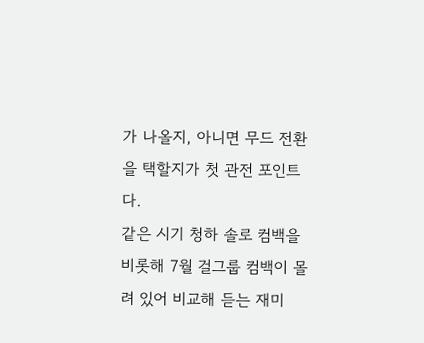가 나올지, 아니면 무드 전환을 택할지가 첫 관전 포인트다.
같은 시기 청하 솔로 컴백을 비롯해 7월 걸그룹 컴백이 몰려 있어 비교해 듣는 재미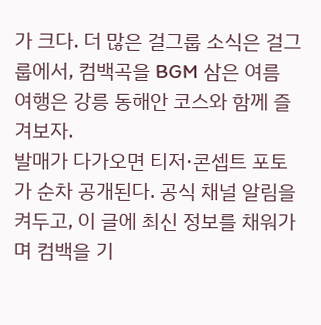가 크다. 더 많은 걸그룹 소식은 걸그룹에서, 컴백곡을 BGM 삼은 여름 여행은 강릉 동해안 코스와 함께 즐겨보자.
발매가 다가오면 티저·콘셉트 포토가 순차 공개된다. 공식 채널 알림을 켜두고, 이 글에 최신 정보를 채워가며 컴백을 기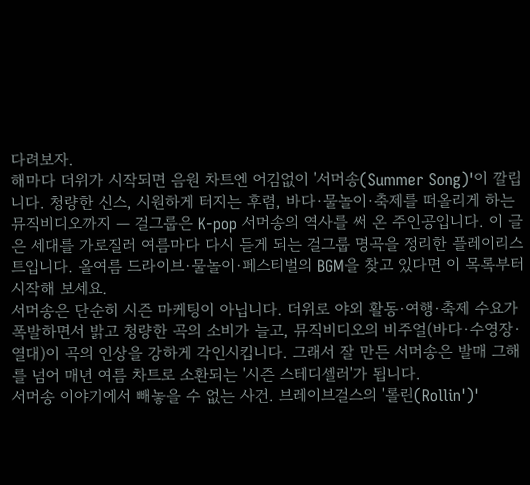다려보자.
해마다 더위가 시작되면 음원 차트엔 어김없이 '서머송(Summer Song)'이 깔립니다. 청량한 신스, 시원하게 터지는 후렴, 바다·물놀이·축제를 떠올리게 하는 뮤직비디오까지 — 걸그룹은 K-pop 서머송의 역사를 써 온 주인공입니다. 이 글은 세대를 가로질러 여름마다 다시 듣게 되는 걸그룹 명곡을 정리한 플레이리스트입니다. 올여름 드라이브·물놀이·페스티벌의 BGM을 찾고 있다면 이 목록부터 시작해 보세요.
서머송은 단순히 시즌 마케팅이 아닙니다. 더위로 야외 활동·여행·축제 수요가 폭발하면서 밝고 청량한 곡의 소비가 늘고, 뮤직비디오의 비주얼(바다·수영장·열대)이 곡의 인상을 강하게 각인시킵니다. 그래서 잘 만든 서머송은 발매 그해를 넘어 매년 여름 차트로 소환되는 '시즌 스테디셀러'가 됩니다.
서머송 이야기에서 빼놓을 수 없는 사건. 브레이브걸스의 '롤린(Rollin')'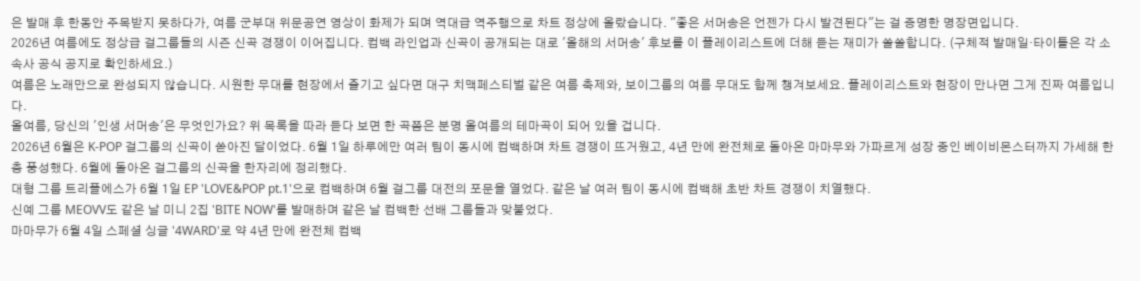은 발매 후 한동안 주목받지 못하다가, 여름 군부대 위문공연 영상이 화제가 되며 역대급 역주행으로 차트 정상에 올랐습니다. "좋은 서머송은 언젠가 다시 발견된다"는 걸 증명한 명장면입니다.
2026년 여름에도 정상급 걸그룹들의 시즌 신곡 경쟁이 이어집니다. 컴백 라인업과 신곡이 공개되는 대로 '올해의 서머송' 후보를 이 플레이리스트에 더해 듣는 재미가 쏠쏠합니다. (구체적 발매일·타이틀은 각 소속사 공식 공지로 확인하세요.)
여름은 노래만으로 완성되지 않습니다. 시원한 무대를 현장에서 즐기고 싶다면 대구 치맥페스티벌 같은 여름 축제와, 보이그룹의 여름 무대도 함께 챙겨보세요. 플레이리스트와 현장이 만나면 그게 진짜 여름입니다.
올여름, 당신의 '인생 서머송'은 무엇인가요? 위 목록을 따라 듣다 보면 한 곡쯤은 분명 올여름의 테마곡이 되어 있을 겁니다.
2026년 6월은 K-POP 걸그룹의 신곡이 쏟아진 달이었다. 6월 1일 하루에만 여러 팀이 동시에 컴백하며 차트 경쟁이 뜨거웠고, 4년 만에 완전체로 돌아온 마마무와 가파르게 성장 중인 베이비몬스터까지 가세해 한층 풍성했다. 6월에 돌아온 걸그룹의 신곡을 한자리에 정리했다.
대형 그룹 트리플에스가 6월 1일 EP 'LOVE&POP pt.1'으로 컴백하며 6월 걸그룹 대전의 포문을 열었다. 같은 날 여러 팀이 동시에 컴백해 초반 차트 경쟁이 치열했다.
신예 그룹 MEOVV도 같은 날 미니 2집 'BITE NOW'를 발매하며 같은 날 컴백한 선배 그룹들과 맞붙었다.
마마무가 6월 4일 스페셜 싱글 '4WARD'로 약 4년 만에 완전체 컴백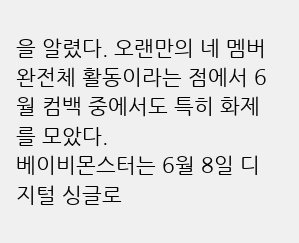을 알렸다. 오랜만의 네 멤버 완전체 활동이라는 점에서 6월 컴백 중에서도 특히 화제를 모았다.
베이비몬스터는 6월 8일 디지털 싱글로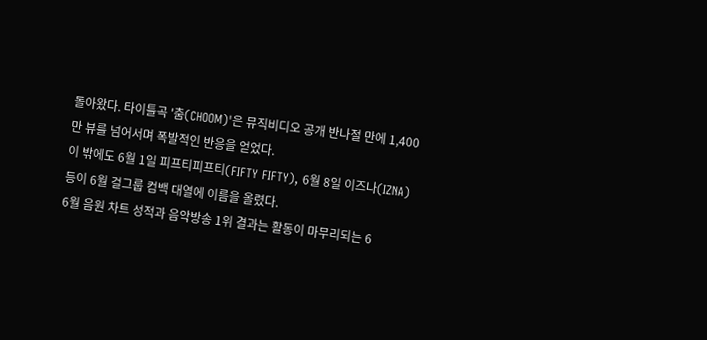돌아왔다. 타이틀곡 '춤(CHOOM)'은 뮤직비디오 공개 반나절 만에 1,400만 뷰를 넘어서며 폭발적인 반응을 얻었다.
이 밖에도 6월 1일 피프티피프티(FIFTY FIFTY), 6월 8일 이즈나(IZNA) 등이 6월 걸그룹 컴백 대열에 이름을 올렸다.
6월 음원 차트 성적과 음악방송 1위 결과는 활동이 마무리되는 6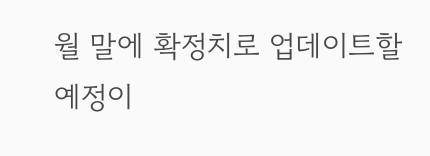월 말에 확정치로 업데이트할 예정이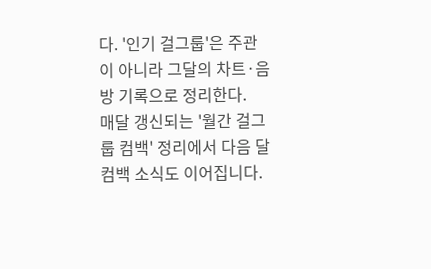다. '인기 걸그룹'은 주관이 아니라 그달의 차트·음방 기록으로 정리한다.
매달 갱신되는 '월간 걸그룹 컴백' 정리에서 다음 달 컴백 소식도 이어집니다.